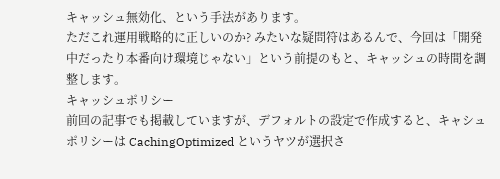キャッシュ無効化、という手法があります。
ただこれ運用戦略的に正しいのか? みたいな疑問符はあるんで、今回は「開発中だったり本番向け環境じゃない」という前提のもと、キャッシュの時間を調整します。
キャッシュポリシー
前回の記事でも掲載していますが、デフォルトの設定で作成すると、キャシュポリシーは CachingOptimized というヤツが選択さ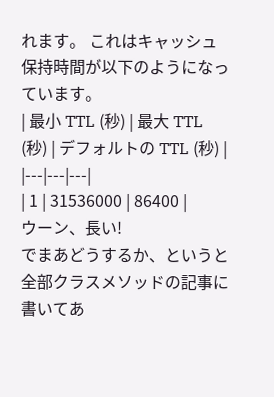れます。 これはキャッシュ保持時間が以下のようになっています。
| 最小 TTL (秒) | 最大 TTL (秒) | デフォルトの TTL (秒) |
|---|---|---|
| 1 | 31536000 | 86400 |
ウーン、長い!
でまあどうするか、というと全部クラスメソッドの記事に書いてあ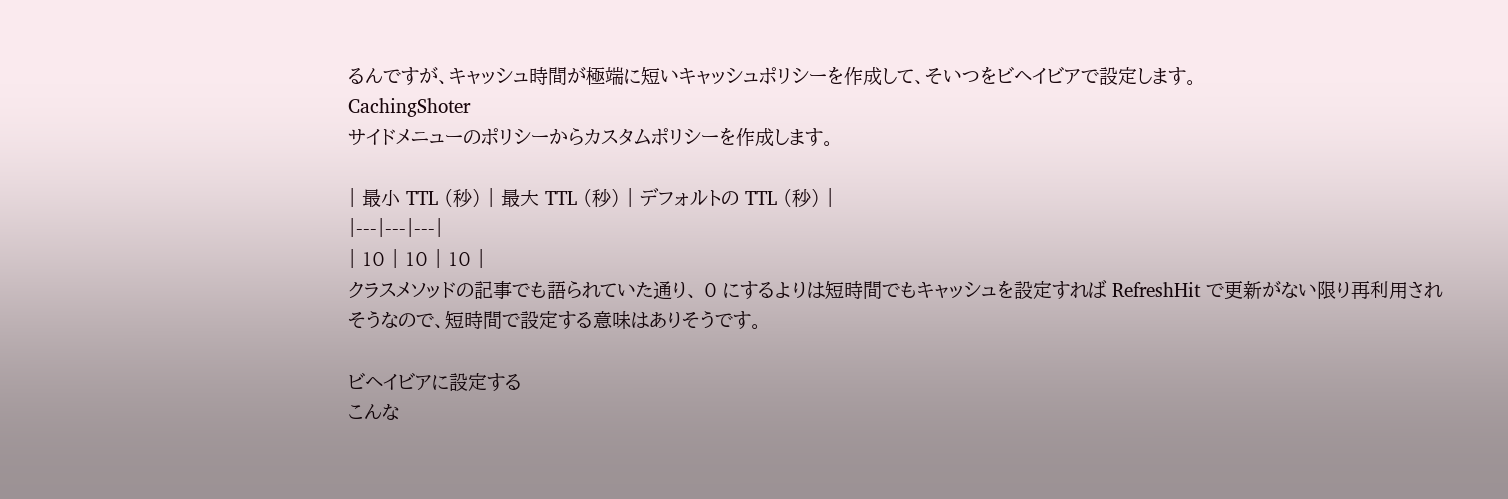るんですが、キャッシュ時間が極端に短いキャッシュポリシーを作成して、そいつをビヘイビアで設定します。
CachingShoter
サイドメニューのポリシーからカスタムポリシーを作成します。

| 最小 TTL (秒) | 最大 TTL (秒) | デフォルトの TTL (秒) |
|---|---|---|
| 10 | 10 | 10 |
クラスメソッドの記事でも語られていた通り、 0 にするよりは短時間でもキャッシュを設定すれば RefreshHit で更新がない限り再利用されそうなので、短時間で設定する意味はありそうです。

ビヘイビアに設定する
こんな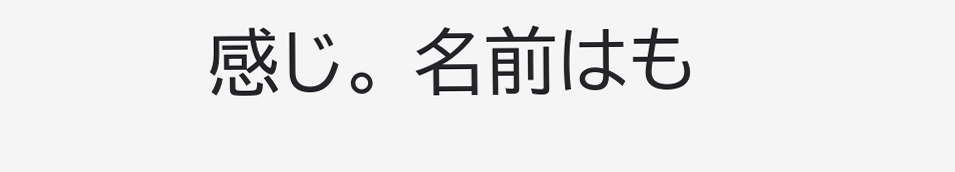感じ。 名前はも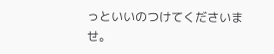っといいのつけてくださいませ。